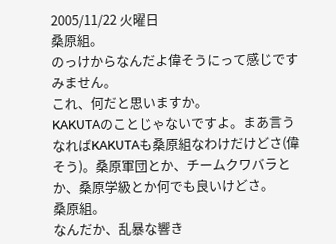2005/11/22 火曜日
桑原組。
のっけからなんだよ偉そうにって感じですみません。
これ、何だと思いますか。
KAKUTAのことじゃないですよ。まあ言うなればKAKUTAも桑原組なわけだけどさ(偉そう)。桑原軍団とか、チームクワバラとか、桑原学級とか何でも良いけどさ。
桑原組。
なんだか、乱暴な響き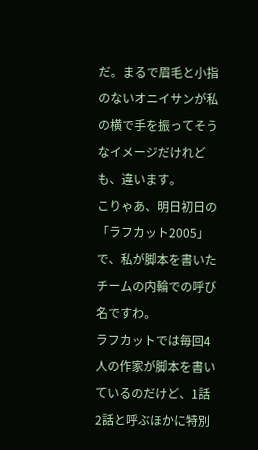だ。まるで眉毛と小指のないオニイサンが私の横で手を振ってそうなイメージだけれども、違います。
こりゃあ、明日初日の「ラフカット2005」で、私が脚本を書いたチームの内輪での呼び名ですわ。
ラフカットでは毎回4人の作家が脚本を書いているのだけど、1話2話と呼ぶほかに特別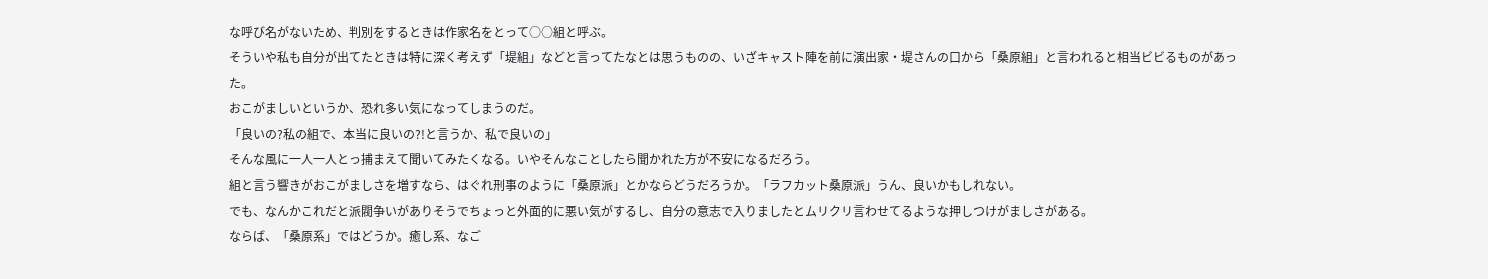な呼び名がないため、判別をするときは作家名をとって○○組と呼ぶ。
そういや私も自分が出てたときは特に深く考えず「堤組」などと言ってたなとは思うものの、いざキャスト陣を前に演出家・堤さんの口から「桑原組」と言われると相当ビビるものがあった。
おこがましいというか、恐れ多い気になってしまうのだ。
「良いの?私の組で、本当に良いの?!と言うか、私で良いの」
そんな風に一人一人とっ捕まえて聞いてみたくなる。いやそんなことしたら聞かれた方が不安になるだろう。
組と言う響きがおこがましさを増すなら、はぐれ刑事のように「桑原派」とかならどうだろうか。「ラフカット桑原派」うん、良いかもしれない。
でも、なんかこれだと派閥争いがありそうでちょっと外面的に悪い気がするし、自分の意志で入りましたとムリクリ言わせてるような押しつけがましさがある。
ならば、「桑原系」ではどうか。癒し系、なご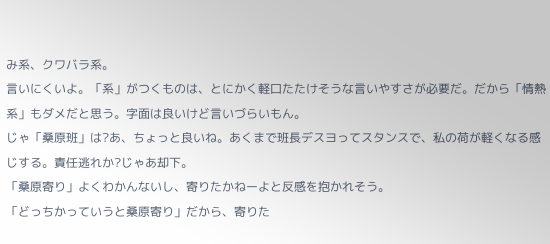み系、クワバラ系。
言いにくいよ。「系」がつくものは、とにかく軽口たたけそうな言いやすさが必要だ。だから「情熱系」もダメだと思う。字面は良いけど言いづらいもん。
じゃ「桑原班」は?あ、ちょっと良いね。あくまで班長デスヨってスタンスで、私の荷が軽くなる感じする。責任逃れか?じゃあ却下。
「桑原寄り」よくわかんないし、寄りたかねーよと反感を抱かれそう。
「どっちかっていうと桑原寄り」だから、寄りた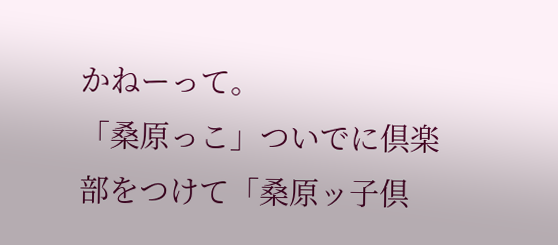かねーって。
「桑原っこ」ついでに倶楽部をつけて「桑原ッ子倶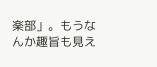楽部」。もうなんか趣旨も見え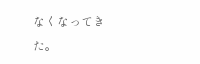なくなってきた。